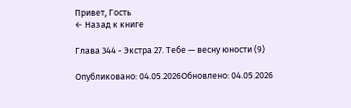Привет, Гость
← Назад к книге

Глава 344 - Экстра 27. Тебе — весну юности (9)

Опубликовано: 04.05.2026Обновлено: 04.05.2026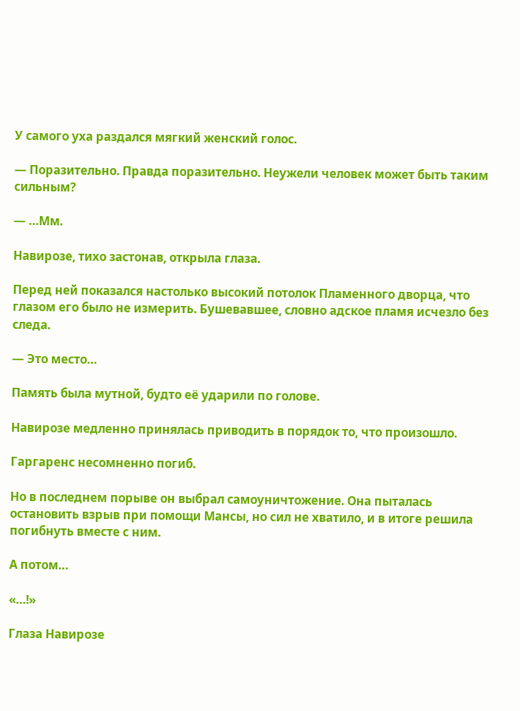У самого уха раздался мягкий женский голос.

— Поразительно. Правда поразительно. Неужели человек может быть таким сильным?

— …Мм.

Навирозе, тихо застонав, открыла глаза.

Перед ней показался настолько высокий потолок Пламенного дворца, что глазом его было не измерить. Бушевавшее, словно адское пламя исчезло без следа.

— Это место…

Память была мутной, будто её ударили по голове.

Навирозе медленно принялась приводить в порядок то, что произошло.

Гаргаренс несомненно погиб.

Но в последнем порыве он выбрал самоуничтожение. Она пыталась остановить взрыв при помощи Мансы, но сил не хватило, и в итоге решила погибнуть вместе с ним.

А потом…

«…!»

Глаза Навирозе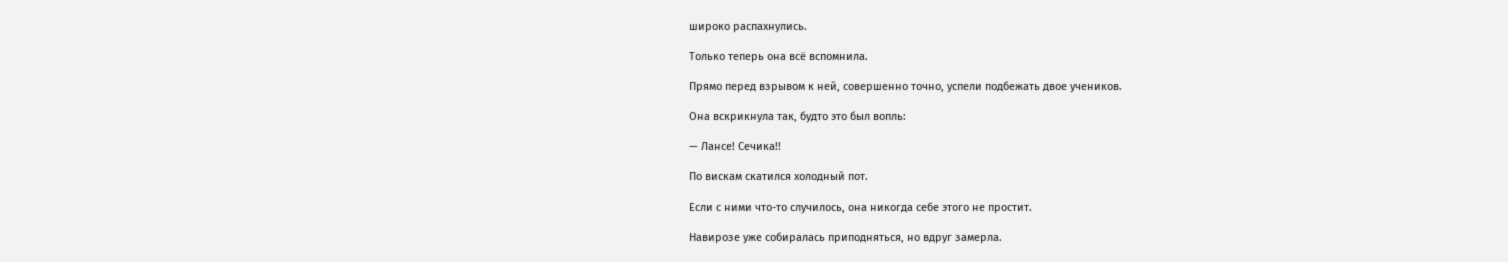широко распахнулись.

Только теперь она всё вспомнила.

Прямо перед взрывом к ней, совершенно точно, успели подбежать двое учеников.

Она вскрикнула так, будто это был вопль:

— Лансе! Сечика!!

По вискам скатился холодный пот.

Если с ними что-то случилось, она никогда себе этого не простит.

Навирозе уже собиралась приподняться, но вдруг замерла.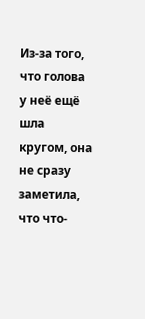Из-за того, что голова у неё ещё шла кругом, она не сразу заметила, что что-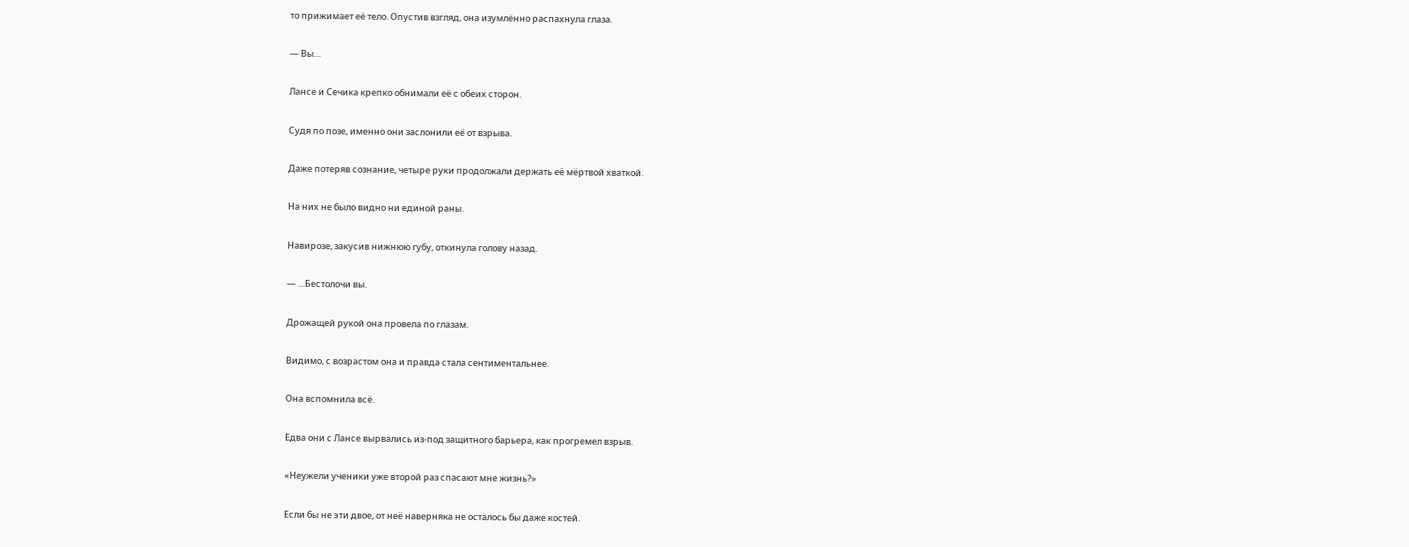то прижимает её тело. Опустив взгляд, она изумлённо распахнула глаза.

— Вы…

Лансе и Сечика крепко обнимали её с обеих сторон.

Судя по позе, именно они заслонили её от взрыва.

Даже потеряв сознание, четыре руки продолжали держать её мёртвой хваткой.

На них не было видно ни единой раны.

Навирозе, закусив нижнюю губу, откинула голову назад.

— …Бестолочи вы.

Дрожащей рукой она провела по глазам.

Видимо, с возрастом она и правда стала сентиментальнее.

Она вспомнила всё.

Едва они с Лансе вырвались из-под защитного барьера, как прогремел взрыв.

«Неужели ученики уже второй раз спасают мне жизнь?»

Если бы не эти двое, от неё наверняка не осталось бы даже костей.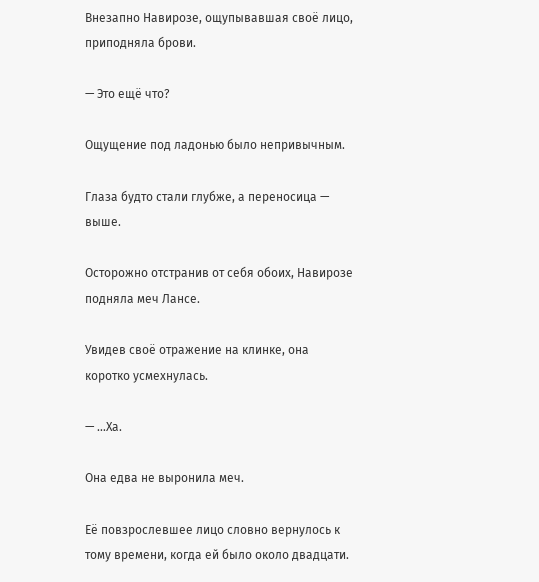Внезапно Навирозе, ощупывавшая своё лицо, приподняла брови.

— Это ещё что?

Ощущение под ладонью было непривычным.

Глаза будто стали глубже, а переносица — выше.

Осторожно отстранив от себя обоих, Навирозе подняла меч Лансе.

Увидев своё отражение на клинке, она коротко усмехнулась.

— …Ха.

Она едва не выронила меч.

Её повзрослевшее лицо словно вернулось к тому времени, когда ей было около двадцати.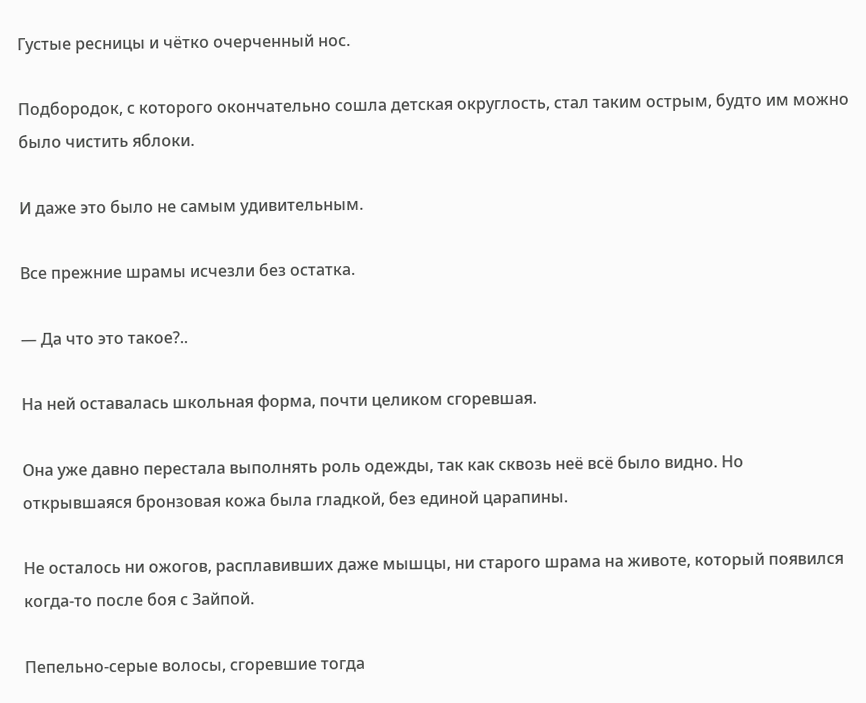Густые ресницы и чётко очерченный нос.

Подбородок, с которого окончательно сошла детская округлость, стал таким острым, будто им можно было чистить яблоки.

И даже это было не самым удивительным.

Все прежние шрамы исчезли без остатка.

— Да что это такое?..

На ней оставалась школьная форма, почти целиком сгоревшая.

Она уже давно перестала выполнять роль одежды, так как сквозь неё всё было видно. Но открывшаяся бронзовая кожа была гладкой, без единой царапины.

Не осталось ни ожогов, расплавивших даже мышцы, ни старого шрама на животе, который появился когда-то после боя с Зайпой.

Пепельно-серые волосы, сгоревшие тогда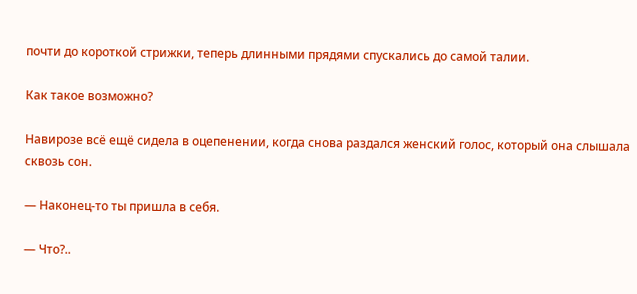почти до короткой стрижки, теперь длинными прядями спускались до самой талии.

Как такое возможно?

Навирозе всё ещё сидела в оцепенении, когда снова раздался женский голос, который она слышала сквозь сон.

— Наконец-то ты пришла в себя.

— Что?..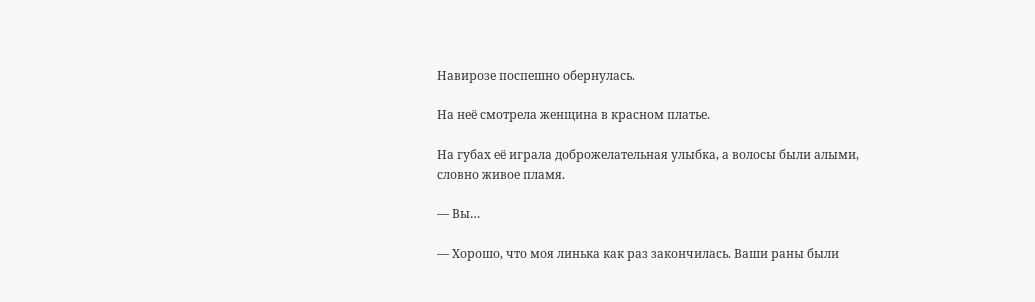Навирозе поспешно обернулась.

На неё смотрела женщина в красном платье.

На губах её играла доброжелательная улыбка, а волосы были алыми, словно живое пламя.

— Вы…

— Хорошо, что моя линька как раз закончилась. Ваши раны были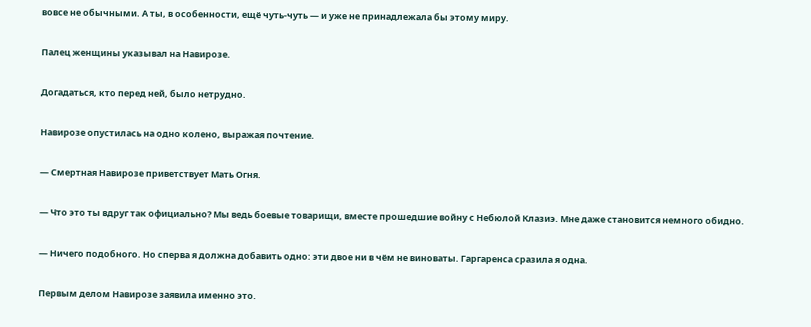вовсе не обычными. А ты, в особенности, ещё чуть-чуть — и уже не принадлежала бы этому миру.

Палец женщины указывал на Навирозе.

Догадаться, кто перед ней, было нетрудно.

Навирозе опустилась на одно колено, выражая почтение.

— Смертная Навирозе приветствует Мать Огня.

— Что это ты вдруг так официально? Мы ведь боевые товарищи, вместе прошедшие войну с Небюлой Клазиэ. Мне даже становится немного обидно.

— Ничего подобного. Но сперва я должна добавить одно: эти двое ни в чём не виноваты. Гаргаренса сразила я одна.

Первым делом Навирозе заявила именно это.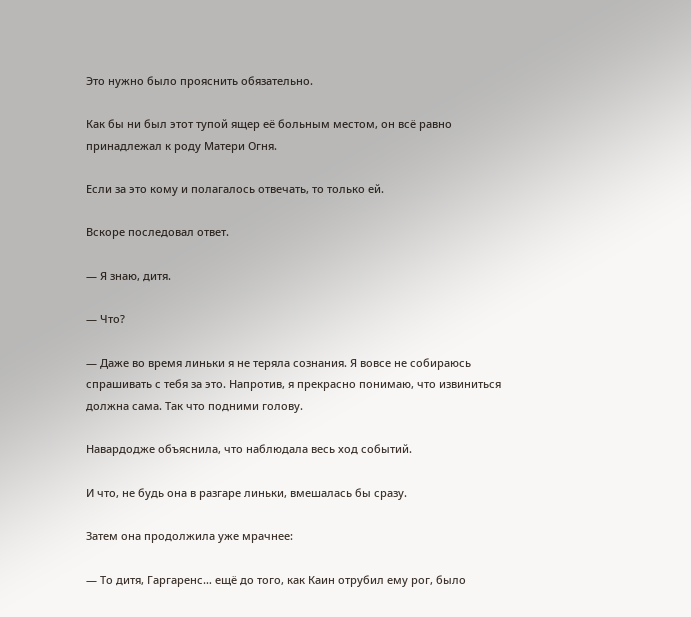Это нужно было прояснить обязательно.

Как бы ни был этот тупой ящер её больным местом, он всё равно принадлежал к роду Матери Огня.

Если за это кому и полагалось отвечать, то только ей.

Вскоре последовал ответ.

— Я знаю, дитя.

— Что?

— Даже во время линьки я не теряла сознания. Я вовсе не собираюсь спрашивать с тебя за это. Напротив, я прекрасно понимаю, что извиниться должна сама. Так что подними голову.

Навардодже объяснила, что наблюдала весь ход событий.

И что, не будь она в разгаре линьки, вмешалась бы сразу.

Затем она продолжила уже мрачнее:

— То дитя, Гаргаренс… ещё до того, как Каин отрубил ему рог, было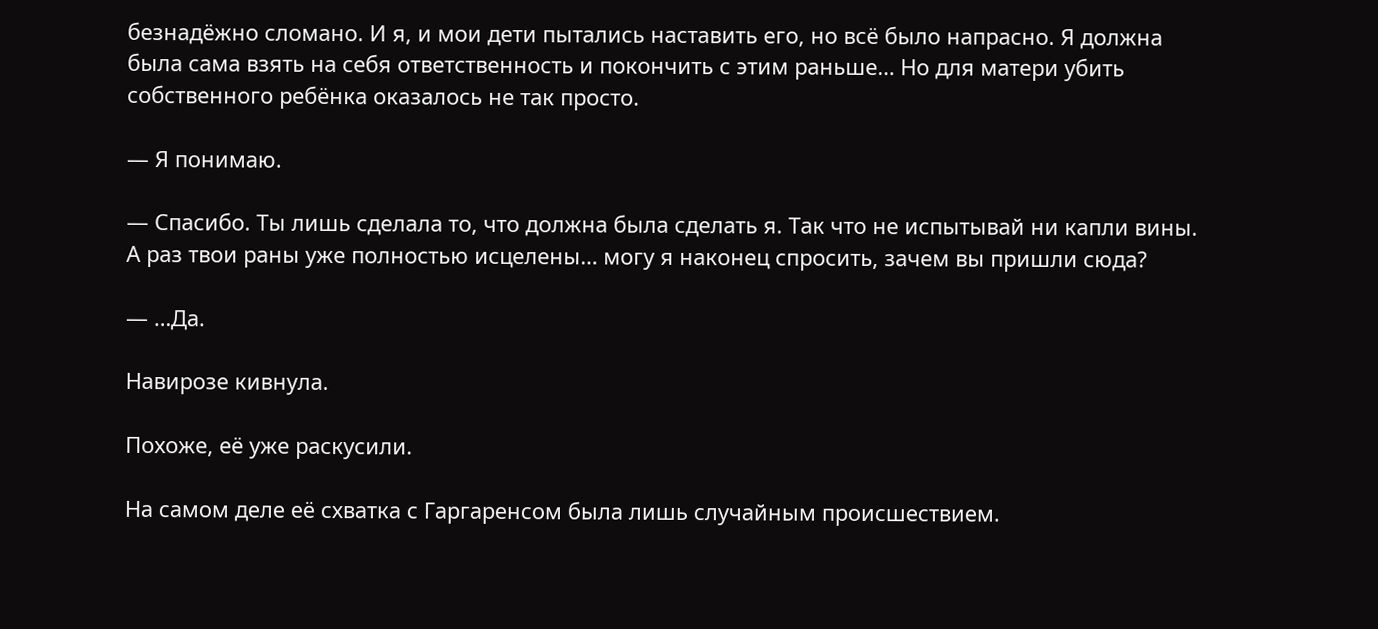безнадёжно сломано. И я, и мои дети пытались наставить его, но всё было напрасно. Я должна была сама взять на себя ответственность и покончить с этим раньше… Но для матери убить собственного ребёнка оказалось не так просто.

— Я понимаю.

— Спасибо. Ты лишь сделала то, что должна была сделать я. Так что не испытывай ни капли вины. А раз твои раны уже полностью исцелены… могу я наконец спросить, зачем вы пришли сюда?

— …Да.

Навирозе кивнула.

Похоже, её уже раскусили.

На самом деле её схватка с Гаргаренсом была лишь случайным происшествием.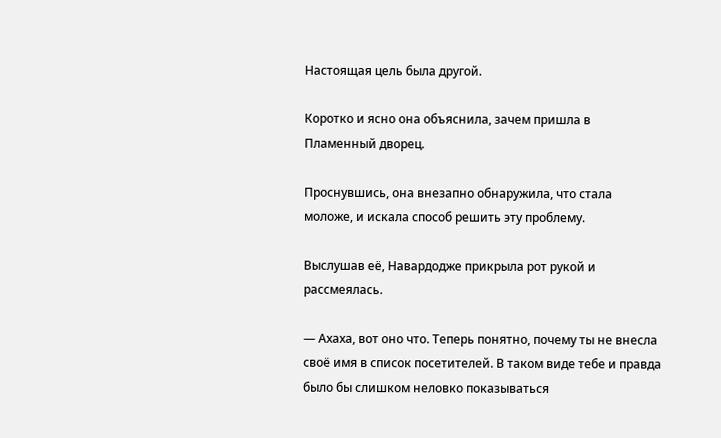Настоящая цель была другой.

Коротко и ясно она объяснила, зачем пришла в Пламенный дворец.

Проснувшись, она внезапно обнаружила, что стала моложе, и искала способ решить эту проблему.

Выслушав её, Навардодже прикрыла рот рукой и рассмеялась.

— Ахаха, вот оно что. Теперь понятно, почему ты не внесла своё имя в список посетителей. В таком виде тебе и правда было бы слишком неловко показываться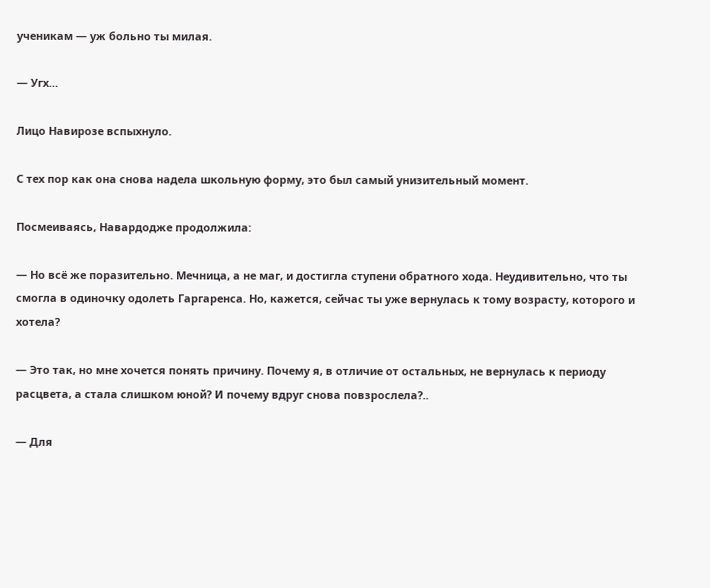ученикам — уж больно ты милая.

— Угх…

Лицо Навирозе вспыхнуло.

С тех пор как она снова надела школьную форму, это был самый унизительный момент.

Посмеиваясь, Навардодже продолжила:

— Но всё же поразительно. Мечница, а не маг, и достигла ступени обратного хода. Неудивительно, что ты смогла в одиночку одолеть Гаргаренса. Но, кажется, сейчас ты уже вернулась к тому возрасту, которого и хотела?

— Это так, но мне хочется понять причину. Почему я, в отличие от остальных, не вернулась к периоду расцвета, а стала слишком юной? И почему вдруг снова повзрослела?..

— Для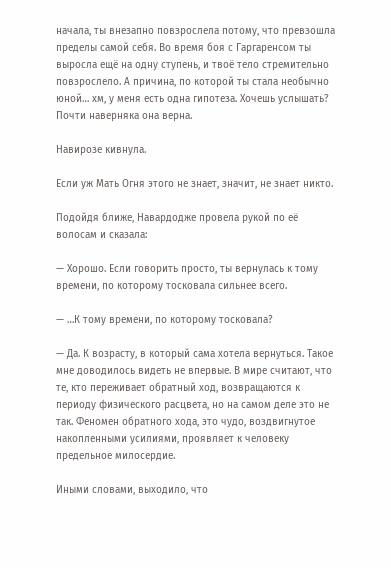начала, ты внезапно повзрослела потому, что превзошла пределы самой себя. Во время боя с Гаргаренсом ты выросла ещё на одну ступень, и твоё тело стремительно повзрослело. А причина, по которой ты стала необычно юной… хм, у меня есть одна гипотеза. Хочешь услышать? Почти наверняка она верна.

Навирозе кивнула.

Если уж Мать Огня этого не знает, значит, не знает никто.

Подойдя ближе, Навардодже провела рукой по её волосам и сказала:

— Хорошо. Если говорить просто, ты вернулась к тому времени, по которому тосковала сильнее всего.

— …К тому времени, по которому тосковала?

— Да. К возрасту, в который сама хотела вернуться. Такое мне доводилось видеть не впервые. В мире считают, что те, кто переживает обратный ход, возвращаются к периоду физического расцвета, но на самом деле это не так. Феномен обратного хода, это чудо, воздвигнутое накопленными усилиями, проявляет к человеку предельное милосердие.

Иными словами, выходило, что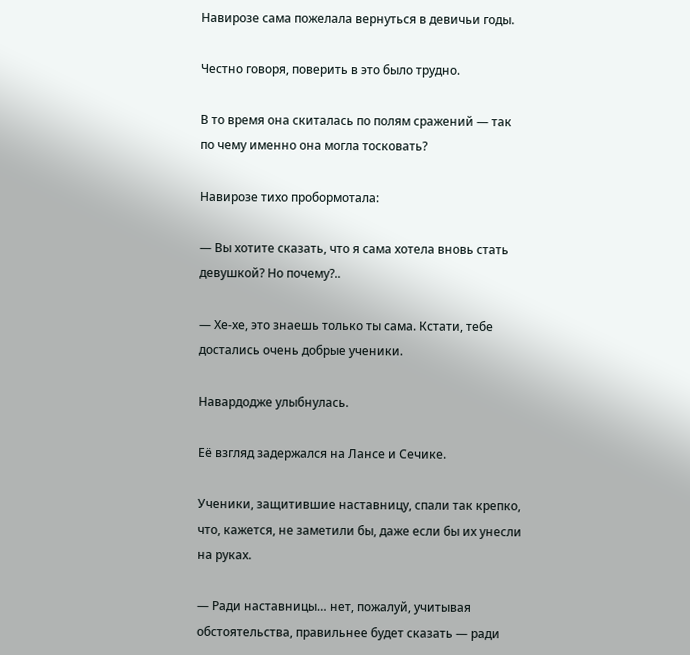Навирозе сама пожелала вернуться в девичьи годы.

Честно говоря, поверить в это было трудно.

В то время она скиталась по полям сражений — так по чему именно она могла тосковать?

Навирозе тихо пробормотала:

— Вы хотите сказать, что я сама хотела вновь стать девушкой? Но почему?..

— Хе-хе, это знаешь только ты сама. Кстати, тебе достались очень добрые ученики.

Навардодже улыбнулась.

Её взгляд задержался на Лансе и Сечике.

Ученики, защитившие наставницу, спали так крепко, что, кажется, не заметили бы, даже если бы их унесли на руках.

— Ради наставницы… нет, пожалуй, учитывая обстоятельства, правильнее будет сказать — ради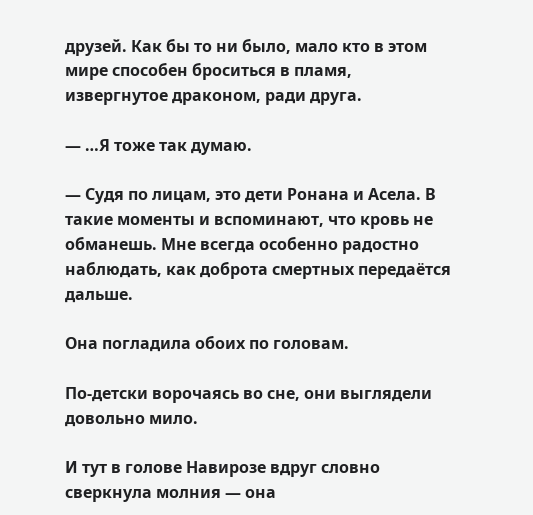друзей. Как бы то ни было, мало кто в этом мире способен броситься в пламя, извергнутое драконом, ради друга.

— …Я тоже так думаю.

— Судя по лицам, это дети Ронана и Асела. В такие моменты и вспоминают, что кровь не обманешь. Мне всегда особенно радостно наблюдать, как доброта смертных передаётся дальше.

Она погладила обоих по головам.

По-детски ворочаясь во сне, они выглядели довольно мило.

И тут в голове Навирозе вдруг словно сверкнула молния — она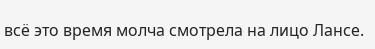всё это время молча смотрела на лицо Лансе.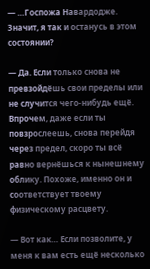— …Госпожа Навардодже. Значит, я так и останусь в этом состоянии?

— Да. Если только снова не превзойдёшь свои пределы или не случится чего-нибудь ещё. Впрочем, даже если ты повзрослеешь, снова перейдя через предел, скоро ты всё равно вернёшься к нынешнему облику. Похоже, именно он и соответствует твоему физическому расцвету.

— Вот как… Если позволите, у меня к вам есть ещё несколько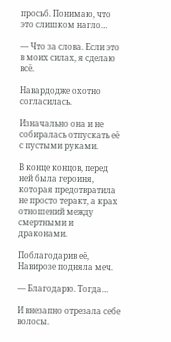просьб. Понимаю, что это слишком нагло…

— Что за слова. Если это в моих силах, я сделаю всё.

Навардодже охотно согласилась.

Изначально она и не собиралась отпускать её с пустыми руками.

В конце концов, перед ней была героиня, которая предотвратила не просто теракт, а крах отношений между смертными и драконами.

Поблагодарив её, Навирозе подняла меч.

— Благодарю. Тогда…

И внезапно отрезала себе волосы.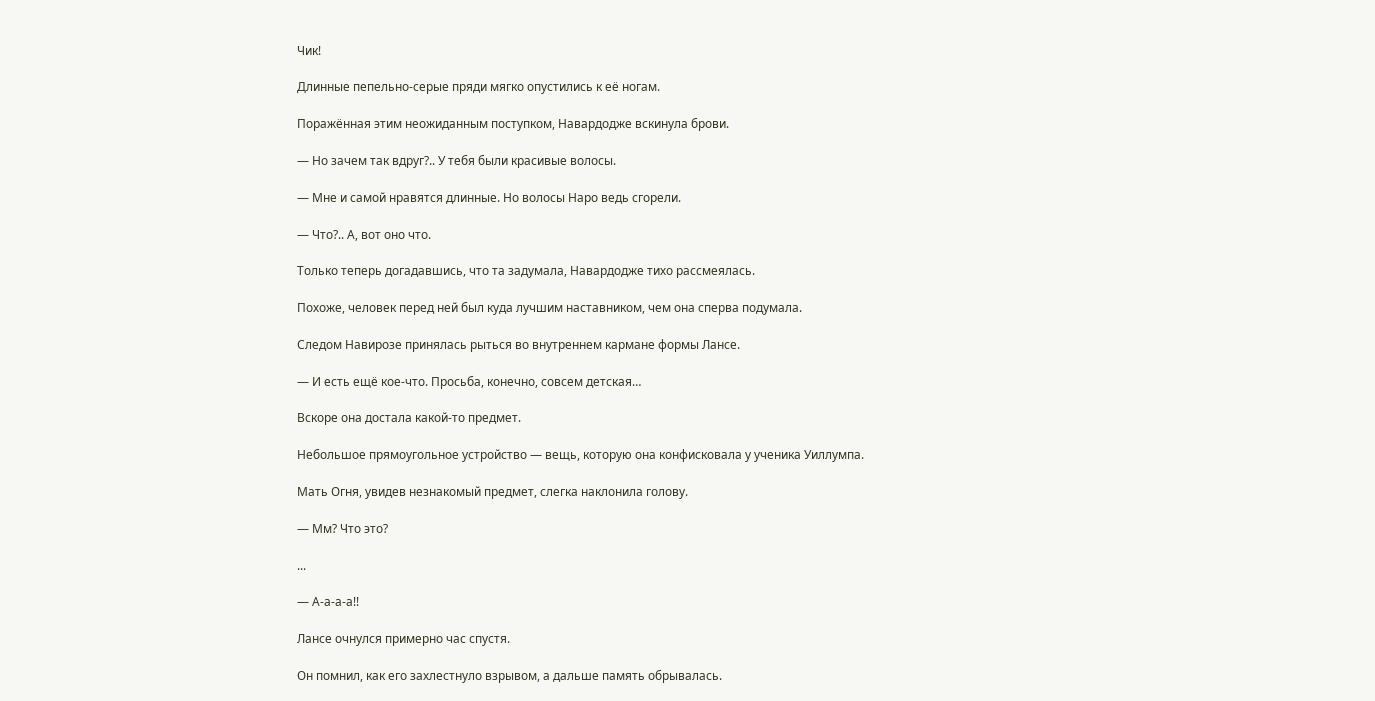Чик!

Длинные пепельно-серые пряди мягко опустились к её ногам.

Поражённая этим неожиданным поступком, Навардодже вскинула брови.

— Но зачем так вдруг?.. У тебя были красивые волосы.

— Мне и самой нравятся длинные. Но волосы Наро ведь сгорели.

— Что?.. А, вот оно что.

Только теперь догадавшись, что та задумала, Навардодже тихо рассмеялась.

Похоже, человек перед ней был куда лучшим наставником, чем она сперва подумала.

Следом Навирозе принялась рыться во внутреннем кармане формы Лансе.

— И есть ещё кое-что. Просьба, конечно, совсем детская…

Вскоре она достала какой-то предмет.

Небольшое прямоугольное устройство — вещь, которую она конфисковала у ученика Уиллумпа.

Мать Огня, увидев незнакомый предмет, слегка наклонила голову.

— Мм? Что это?

...

— А-а-а-а!!

Лансе очнулся примерно час спустя.

Он помнил, как его захлестнуло взрывом, а дальше память обрывалась.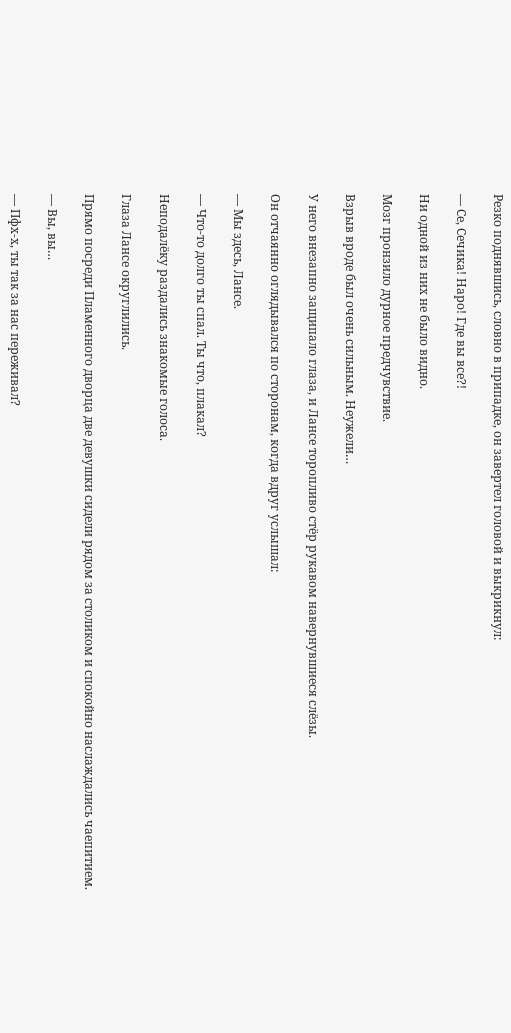Резко поднявшись, словно в припадке, он завертел головой и выкрикнул:

— Се, Сечика! Наро! Где вы все?!

Ни одной из них не было видно.

Мозг пронзило дурное предчувствие.

Взрыв вроде был очень сильным. Неужели…

У него внезапно защипало глаза, и Лансе торопливо стёр рукавом навернувшиеся слёзы.

Он отчаянно оглядывался по сторонам, когда вдруг услышал:

— Мы здесь, Лансе.

— Что-то долго ты спал. Ты что, плакал?

Неподалёку раздались знакомые голоса.

Глаза Лансе округлились.

Прямо посреди Пламенного дворца две девушки сидели рядом за столиком и спокойно наслаждались чаепитием.

— Вы, вы…

— Пфх-х, ты так за нас переживал?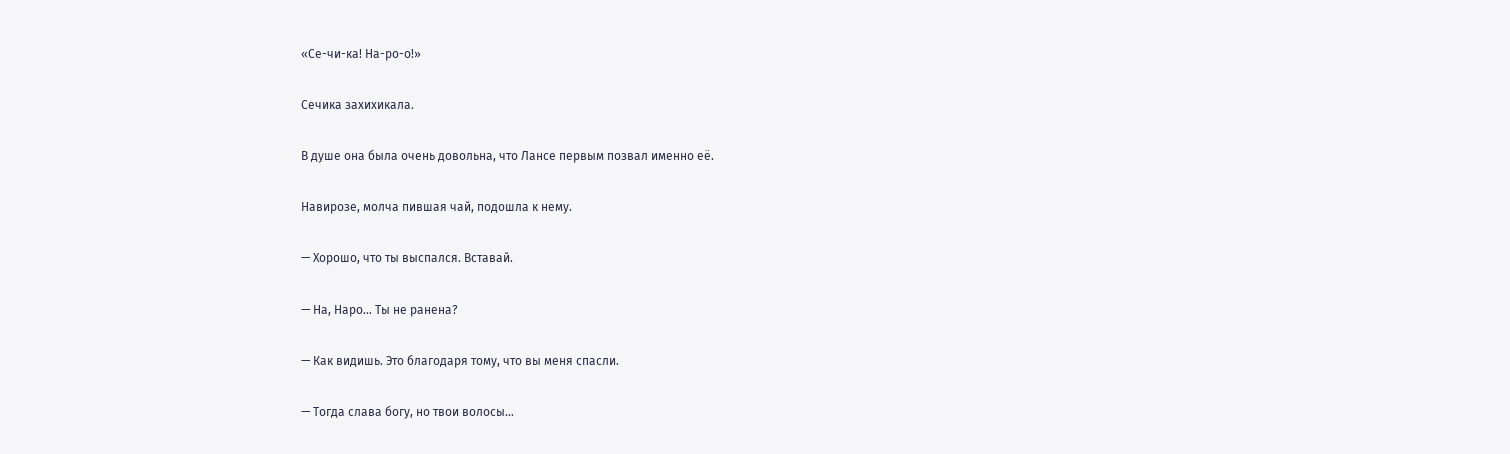«Се-чи-ка! На-ро-о!»

Сечика захихикала.

В душе она была очень довольна, что Лансе первым позвал именно её.

Навирозе, молча пившая чай, подошла к нему.

— Хорошо, что ты выспался. Вставай.

— На, Наро… Ты не ранена?

— Как видишь. Это благодаря тому, что вы меня спасли.

— Тогда слава богу, но твои волосы…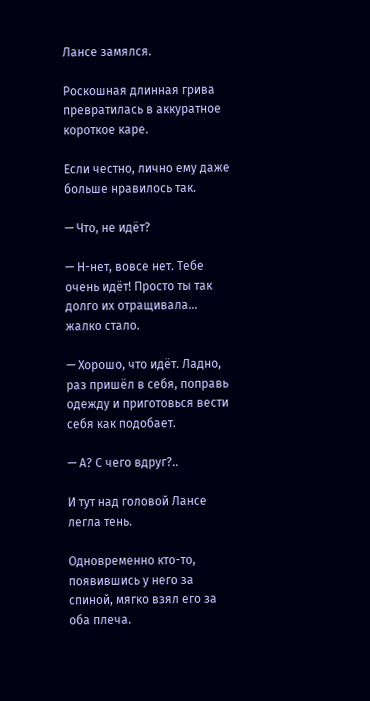Лансе замялся.

Роскошная длинная грива превратилась в аккуратное короткое каре.

Если честно, лично ему даже больше нравилось так.

— Что, не идёт?

— Н-нет, вовсе нет. Тебе очень идёт! Просто ты так долго их отращивала… жалко стало.

— Хорошо, что идёт. Ладно, раз пришёл в себя, поправь одежду и приготовься вести себя как подобает.

— А? С чего вдруг?..

И тут над головой Лансе легла тень.

Одновременно кто-то, появившись у него за спиной, мягко взял его за оба плеча.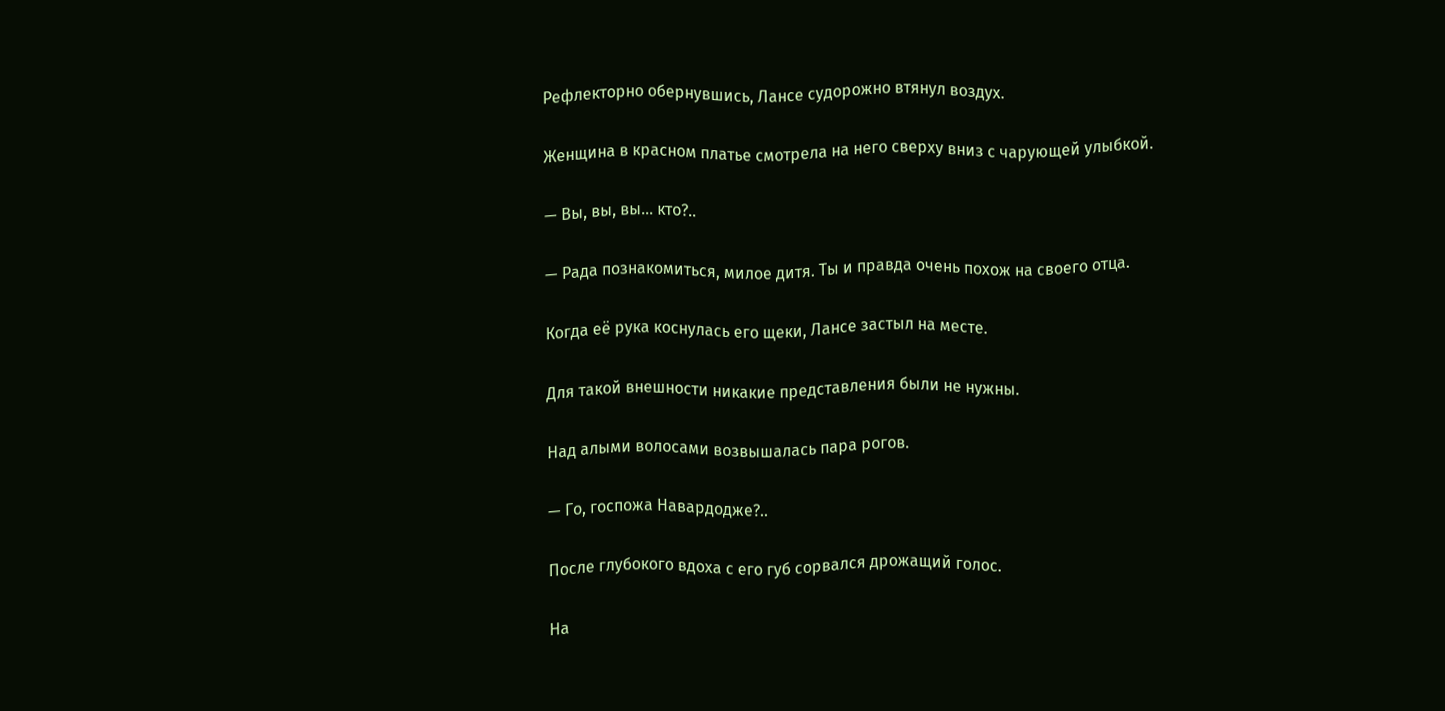Рефлекторно обернувшись, Лансе судорожно втянул воздух.

Женщина в красном платье смотрела на него сверху вниз с чарующей улыбкой.

— Вы, вы, вы… кто?..

— Рада познакомиться, милое дитя. Ты и правда очень похож на своего отца.

Когда её рука коснулась его щеки, Лансе застыл на месте.

Для такой внешности никакие представления были не нужны.

Над алыми волосами возвышалась пара рогов.

— Го, госпожа Навардодже?..

После глубокого вдоха с его губ сорвался дрожащий голос.

На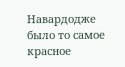Навардодже было то самое красное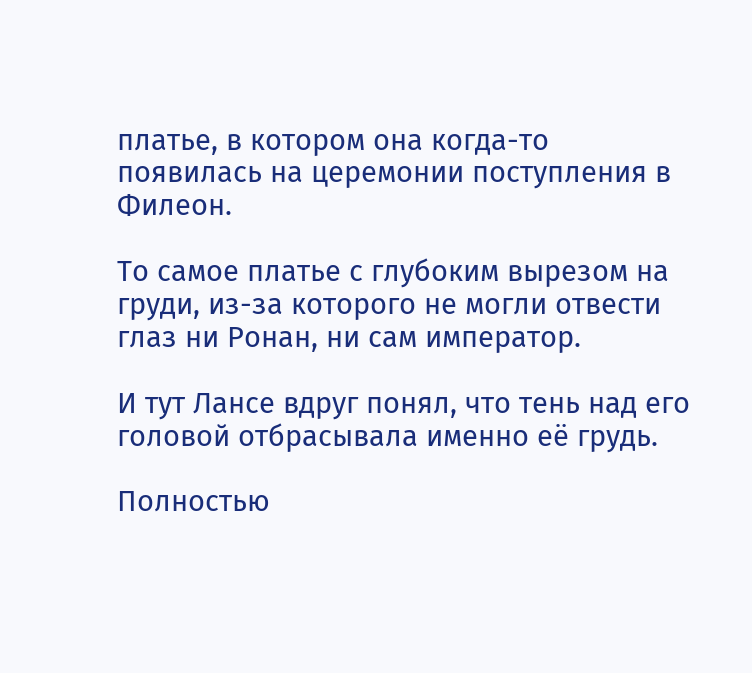платье, в котором она когда-то появилась на церемонии поступления в Филеон.

То самое платье с глубоким вырезом на груди, из-за которого не могли отвести глаз ни Ронан, ни сам император.

И тут Лансе вдруг понял, что тень над его головой отбрасывала именно её грудь.

Полностью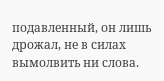подавленный, он лишь дрожал, не в силах вымолвить ни слова.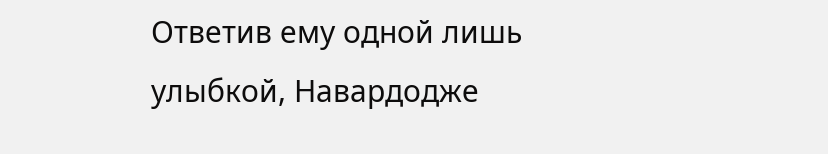Ответив ему одной лишь улыбкой, Навардодже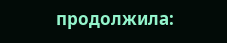продолжила: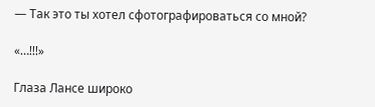— Так это ты хотел сфотографироваться со мной?

«…!!!»

Глаза Лансе широко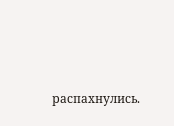распахнулись.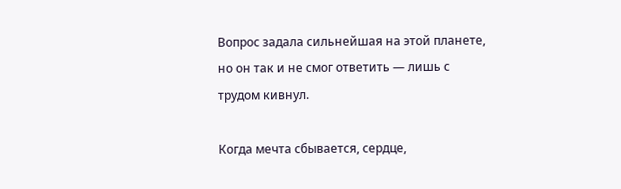Вопрос задала сильнейшая на этой планете, но он так и не смог ответить — лишь с трудом кивнул.

Когда мечта сбывается, сердце,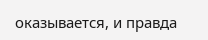оказывается, и правда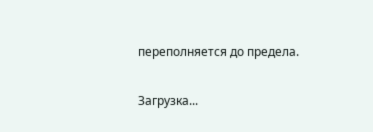переполняется до предела.

Загрузка...